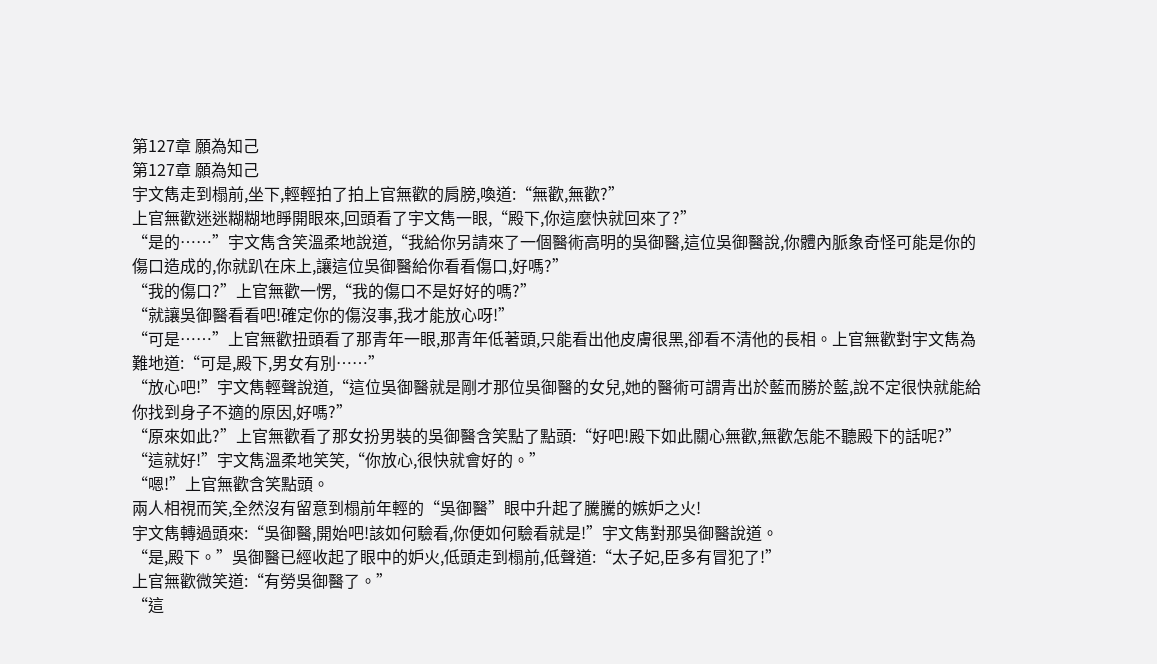第127章 願為知己
第127章 願為知己
宇文雋走到榻前,坐下,輕輕拍了拍上官無歡的肩膀,喚道:“無歡,無歡?”
上官無歡迷迷糊糊地睜開眼來,回頭看了宇文雋一眼,“殿下,你這麼快就回來了?”
“是的……”宇文雋含笑溫柔地說道,“我給你另請來了一個醫術高明的吳御醫,這位吳御醫說,你體內脈象奇怪可能是你的傷口造成的,你就趴在床上,讓這位吳御醫給你看看傷口,好嗎?”
“我的傷口?”上官無歡一愣,“我的傷口不是好好的嗎?”
“就讓吳御醫看看吧!確定你的傷沒事,我才能放心呀!”
“可是……”上官無歡扭頭看了那青年一眼,那青年低著頭,只能看出他皮膚很黑,卻看不清他的長相。上官無歡對宇文雋為難地道:“可是,殿下,男女有別……”
“放心吧!”宇文雋輕聲說道,“這位吳御醫就是剛才那位吳御醫的女兒,她的醫術可謂青出於藍而勝於藍,說不定很快就能給你找到身子不適的原因,好嗎?”
“原來如此?”上官無歡看了那女扮男裝的吳御醫含笑點了點頭:“好吧!殿下如此關心無歡,無歡怎能不聽殿下的話呢?”
“這就好!”宇文雋溫柔地笑笑,“你放心,很快就會好的。”
“嗯!”上官無歡含笑點頭。
兩人相視而笑,全然沒有留意到榻前年輕的“吳御醫”眼中升起了騰騰的嫉妒之火!
宇文雋轉過頭來:“吳御醫,開始吧!該如何驗看,你便如何驗看就是!”宇文雋對那吳御醫說道。
“是,殿下。”吳御醫已經收起了眼中的妒火,低頭走到榻前,低聲道:“太子妃,臣多有冒犯了!”
上官無歡微笑道:“有勞吳御醫了。”
“這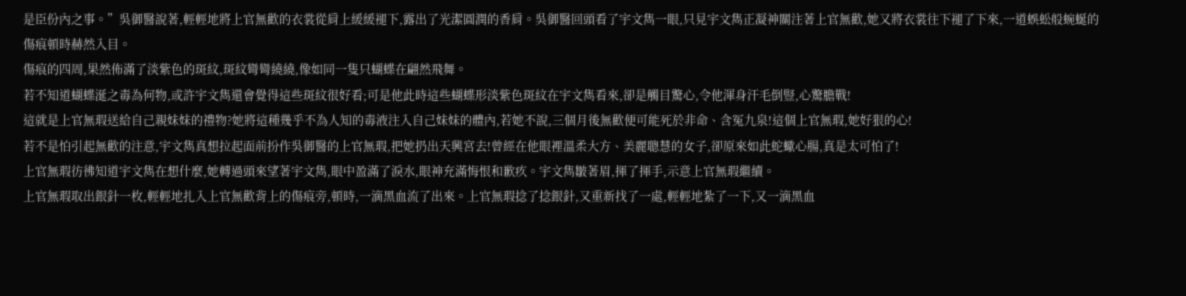是臣份內之事。”吳御醫說著,輕輕地將上官無歡的衣裳從肩上緩緩褪下,露出了光潔圓潤的香肩。吳御醫回頭看了宇文雋一眼,只見宇文雋正凝神關注著上官無歡,她又將衣裳往下褪了下來,一道蜈蚣般蜿蜒的傷痕頓時赫然入目。
傷痕的四周,果然佈滿了淡紫色的斑紋,斑紋彎彎繞繞,像如同一隻只蝴蝶在翩然飛舞。
若不知道蝴蝶涎之毒為何物,或許宇文雋還會覺得這些斑紋很好看;可是他此時這些蝴蝶形淡紫色斑紋在宇文雋看來,卻是觸目驚心,令他渾身汗毛倒豎,心驚膽戰!
這就是上官無瑕送給自己親妹妹的禮物?她將這種幾乎不為人知的毒液注入自己妹妹的體內,若她不說,三個月後無歡便可能死於非命、含冤九泉!這個上官無瑕,她好狠的心!
若不是怕引起無歡的注意,宇文雋真想拉起面前扮作吳御醫的上官無瑕,把她扔出天興宮去!曾經在他眼裡溫柔大方、美麗聰慧的女子,卻原來如此蛇蠍心腸,真是太可怕了!
上官無瑕彷彿知道宇文雋在想什麼,她轉過頭來望著宇文雋,眼中盈滿了淚水,眼神充滿悔恨和歉疚。宇文雋皺著眉,揮了揮手,示意上官無瑕繼續。
上官無瑕取出銀針一枚,輕輕地扎入上官無歡背上的傷痕旁,頓時,一滴黑血流了出來。上官無瑕捻了捻銀針,又重新找了一處,輕輕地紮了一下,又一滴黑血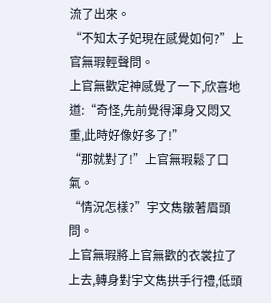流了出來。
“不知太子妃現在感覺如何?”上官無瑕輕聲問。
上官無歡定神感覺了一下,欣喜地道:“奇怪,先前覺得渾身又悶又重,此時好像好多了!”
“那就對了!”上官無瑕鬆了口氣。
“情況怎樣?”宇文雋皺著眉頭問。
上官無瑕將上官無歡的衣裳拉了上去,轉身對宇文雋拱手行禮,低頭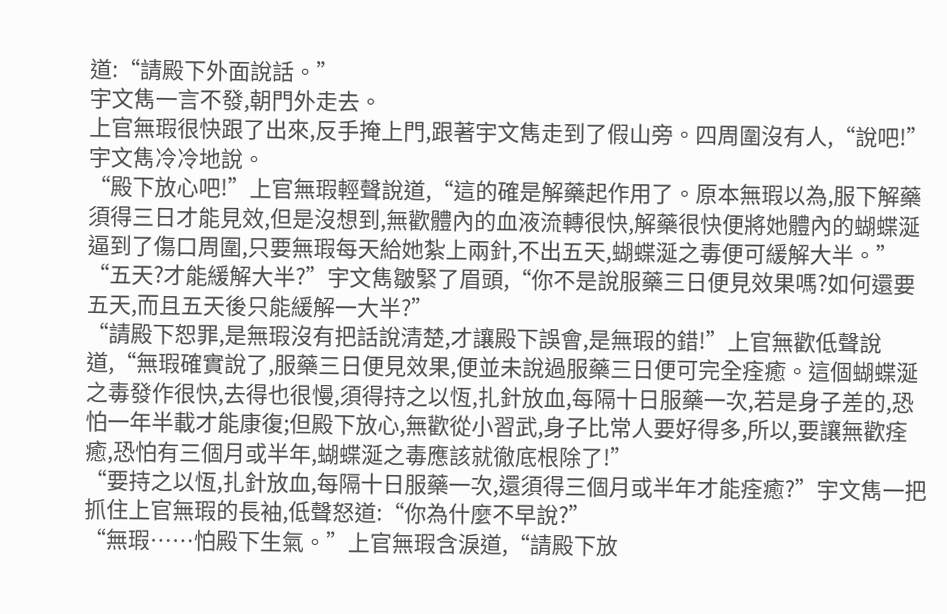道:“請殿下外面說話。”
宇文雋一言不發,朝門外走去。
上官無瑕很快跟了出來,反手掩上門,跟著宇文雋走到了假山旁。四周圍沒有人,“說吧!”宇文雋冷冷地說。
“殿下放心吧!”上官無瑕輕聲說道,“這的確是解藥起作用了。原本無瑕以為,服下解藥須得三日才能見效,但是沒想到,無歡體內的血液流轉很快,解藥很快便將她體內的蝴蝶涎逼到了傷口周圍,只要無瑕每天給她紮上兩針,不出五天,蝴蝶涎之毒便可緩解大半。”
“五天?才能緩解大半?”宇文雋皺緊了眉頭,“你不是說服藥三日便見效果嗎?如何還要五天,而且五天後只能緩解一大半?”
“請殿下恕罪,是無瑕沒有把話說清楚,才讓殿下誤會,是無瑕的錯!”上官無歡低聲說道,“無瑕確實說了,服藥三日便見效果,便並未說過服藥三日便可完全痊癒。這個蝴蝶涎之毒發作很快,去得也很慢,須得持之以恆,扎針放血,每隔十日服藥一次,若是身子差的,恐怕一年半載才能康復;但殿下放心,無歡從小習武,身子比常人要好得多,所以,要讓無歡痊癒,恐怕有三個月或半年,蝴蝶涎之毒應該就徹底根除了!”
“要持之以恆,扎針放血,每隔十日服藥一次,還須得三個月或半年才能痊癒?”宇文雋一把抓住上官無瑕的長袖,低聲怒道:“你為什麼不早說?”
“無瑕……怕殿下生氣。”上官無瑕含淚道,“請殿下放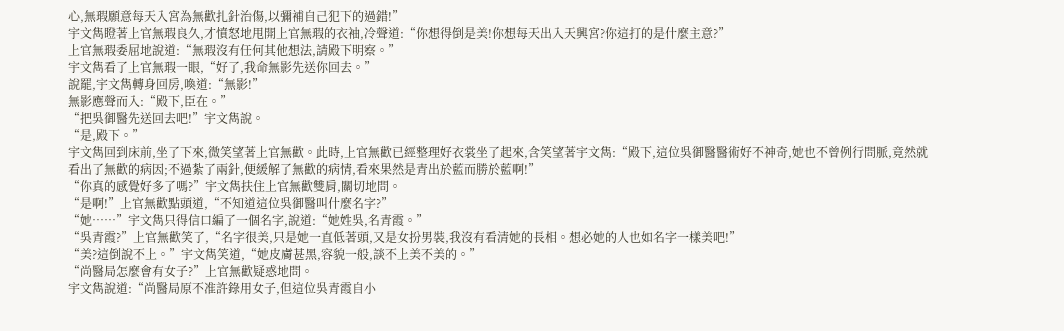心,無瑕願意每天入宮為無歡扎針治傷,以彌補自己犯下的過錯!”
宇文雋瞪著上官無瑕良久,才憤怒地甩開上官無瑕的衣袖,冷聲道:“你想得倒是美!你想每天出入天興宮?你這打的是什麼主意?”
上官無瑕委屈地說道:“無瑕沒有任何其他想法,請殿下明察。”
宇文雋看了上官無瑕一眼,“好了,我命無影先送你回去。”
說罷,宇文雋轉身回房,喚道:“無影!”
無影應聲而入:“殿下,臣在。”
“把吳御醫先送回去吧!”宇文雋說。
“是,殿下。”
宇文雋回到床前,坐了下來,微笑望著上官無歡。此時,上官無歡已經整理好衣裳坐了起來,含笑望著宇文雋:“殿下,這位吳御醫醫術好不神奇,她也不曾例行問脈,竟然就看出了無歡的病因;不過紮了兩針,便緩解了無歡的病情,看來果然是青出於藍而勝於藍啊!”
“你真的感覺好多了嗎?”宇文雋扶住上官無歡雙肩,關切地問。
“是啊!”上官無歡點頭道,“不知道這位吳御醫叫什麼名字?”
“她……”宇文雋只得信口編了一個名字,說道:“她姓吳,名青霞。”
“吳青霞?”上官無歡笑了,“名字很美,只是她一直低著頭,又是女扮男裝,我沒有看清她的長相。想必她的人也如名字一樣美吧!”
“美?這倒說不上。”宇文雋笑道,“她皮膚甚黑,容貌一般,談不上美不美的。”
“尚醫局怎麼會有女子?”上官無歡疑惑地問。
宇文雋說道:“尚醫局原不准許錄用女子,但這位吳青霞自小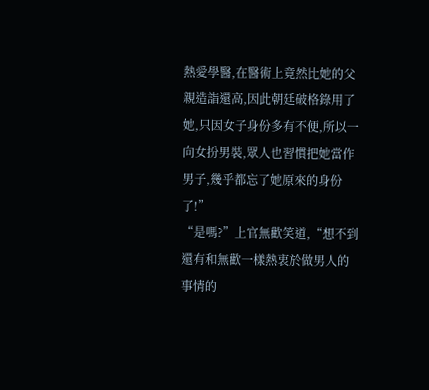熱愛學醫,在醫術上竟然比她的父親造詣還高,因此朝廷破格錄用了她,只因女子身份多有不便,所以一向女扮男裝,眾人也習慣把她當作男子,幾乎都忘了她原來的身份了!”
“是嗎?”上官無歡笑道,“想不到還有和無歡一樣熱衷於做男人的事情的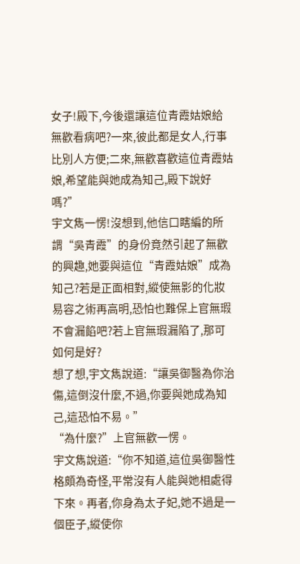女子!殿下,今後還讓這位青霞姑娘給無歡看病吧?一來,彼此都是女人,行事比別人方便;二來,無歡喜歡這位青霞姑娘,希望能與她成為知己,殿下說好嗎?”
宇文雋一愣!沒想到,他信口瞎編的所謂“吳青霞”的身份竟然引起了無歡的興趣,她要與這位“青霞姑娘”成為知己?若是正面相對,縱使無影的化妝易容之術再高明,恐怕也難保上官無瑕不會漏餡吧?若上官無瑕漏陷了,那可如何是好?
想了想,宇文雋說道:“讓吳御醫為你治傷,這倒沒什麼,不過,你要與她成為知己,這恐怕不易。”
“為什麼?”上官無歡一愣。
宇文雋說道:“你不知道,這位吳御醫性格頗為奇怪,平常沒有人能與她相處得下來。再者,你身為太子妃,她不過是一個臣子,縱使你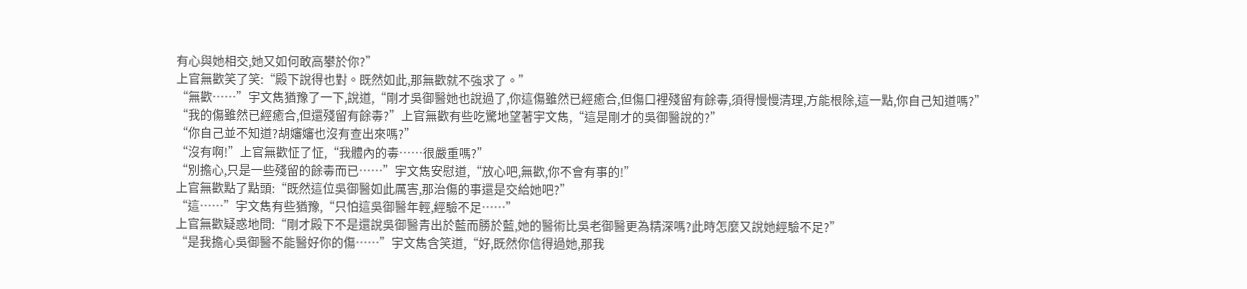有心與她相交,她又如何敢高攀於你?”
上官無歡笑了笑:“殿下說得也對。既然如此,那無歡就不強求了。”
“無歡……”宇文雋猶豫了一下,說道,“剛才吳御醫她也說過了,你這傷雖然已經癒合,但傷口裡殘留有餘毒,須得慢慢清理,方能根除,這一點,你自己知道嗎?”
“我的傷雖然已經癒合,但還殘留有餘毒?”上官無歡有些吃驚地望著宇文雋,“這是剛才的吳御醫說的?”
“你自己並不知道?胡嬸嬸也沒有查出來嗎?”
“沒有啊!”上官無歡怔了怔,“我體內的毒……很嚴重嗎?”
“別擔心,只是一些殘留的餘毒而已……”宇文雋安慰道,“放心吧,無歡,你不會有事的!”
上官無歡點了點頭:“既然這位吳御醫如此厲害,那治傷的事還是交給她吧?”
“這……”宇文雋有些猶豫,“只怕這吳御醫年輕,經驗不足……”
上官無歡疑惑地問:“剛才殿下不是還說吳御醫青出於藍而勝於藍,她的醫術比吳老御醫更為精深嗎?此時怎麼又說她經驗不足?”
“是我擔心吳御醫不能醫好你的傷……”宇文雋含笑道,“好,既然你信得過她,那我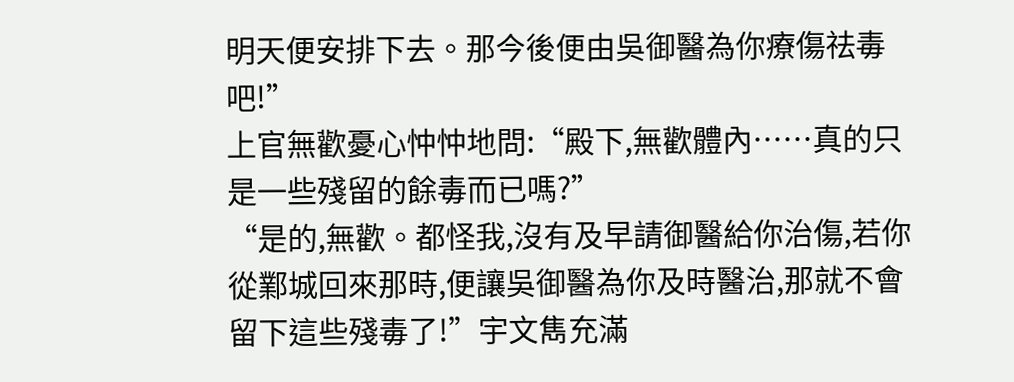明天便安排下去。那今後便由吳御醫為你療傷祛毒吧!”
上官無歡憂心忡忡地問:“殿下,無歡體內……真的只是一些殘留的餘毒而已嗎?”
“是的,無歡。都怪我,沒有及早請御醫給你治傷,若你從鄴城回來那時,便讓吳御醫為你及時醫治,那就不會留下這些殘毒了!”宇文雋充滿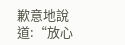歉意地說道:“放心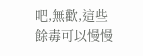吧,無歡,這些餘毒可以慢慢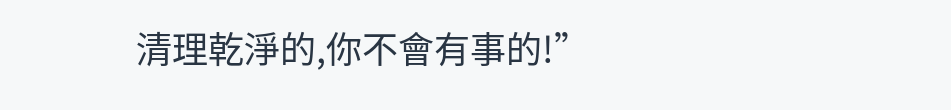清理乾淨的,你不會有事的!”